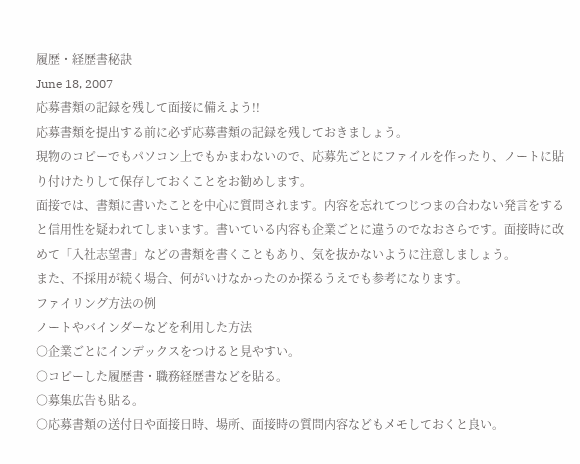履歴・経歴書秘訣
June 18, 2007
応募書類の記録を残して面接に備えよう!!
応募書類を提出する前に必ず応募書類の記録を残しておきましょう。
現物のコピーでもパソコン上でもかまわないので、応募先ごとにファイルを作ったり、ノートに貼り付けたりして保存しておくことをお勧めします。
面接では、書類に書いたことを中心に質問されます。内容を忘れてつじつまの合わない発言をすると信用性を疑われてしまいます。書いている内容も企業ごとに違うのでなおさらです。面接時に改めて「入社志望書」などの書類を書くこともあり、気を抜かないように注意しましょう。
また、不採用が続く場合、何がいけなかったのか探るうえでも参考になります。
ファイリング方法の例
ノートやバインダーなどを利用した方法
○企業ごとにインデックスをつけると見やすい。
○コピーした履歴書・職務経歴書などを貼る。
○募集広告も貼る。
○応募書類の送付日や面接日時、場所、面接時の質問内容などもメモしておくと良い。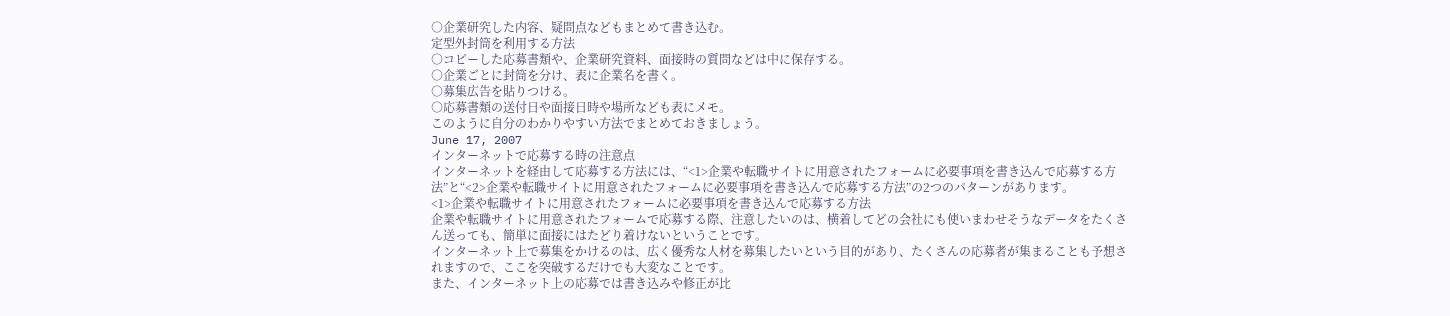○企業研究した内容、疑問点などもまとめて書き込む。
定型外封筒を利用する方法
○コピーした応募書類や、企業研究資料、面接時の質問などは中に保存する。
○企業ごとに封筒を分け、表に企業名を書く。
○募集広告を貼りつける。
○応募書類の送付日や面接日時や場所なども表にメモ。
このように自分のわかりやすい方法でまとめておきましょう。
June 17, 2007
インターネットで応募する時の注意点
インターネットを経由して応募する方法には、“<1>企業や転職サイトに用意されたフォームに必要事項を書き込んで応募する方法”と“<2>企業や転職サイトに用意されたフォームに必要事項を書き込んで応募する方法”の2つのパターンがあります。
<1>企業や転職サイトに用意されたフォームに必要事項を書き込んで応募する方法
企業や転職サイトに用意されたフォームで応募する際、注意したいのは、横着してどの会社にも使いまわせそうなデータをたくさん送っても、簡単に面接にはたどり着けないということです。
インターネット上で募集をかけるのは、広く優秀な人材を募集したいという目的があり、たくさんの応募者が集まることも予想されますので、ここを突破するだけでも大変なことです。
また、インターネット上の応募では書き込みや修正が比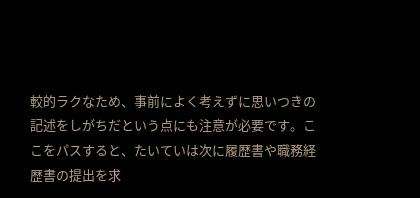較的ラクなため、事前によく考えずに思いつきの記述をしがちだという点にも注意が必要です。ここをパスすると、たいていは次に履歴書や職務経歴書の提出を求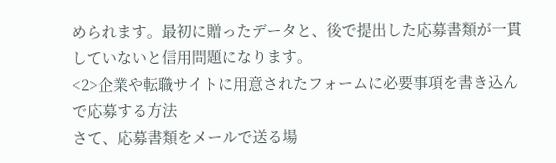められます。最初に贈ったデータと、後で提出した応募書類が一貫していないと信用問題になります。
<2>企業や転職サイトに用意されたフォームに必要事項を書き込んで応募する方法
さて、応募書類をメールで送る場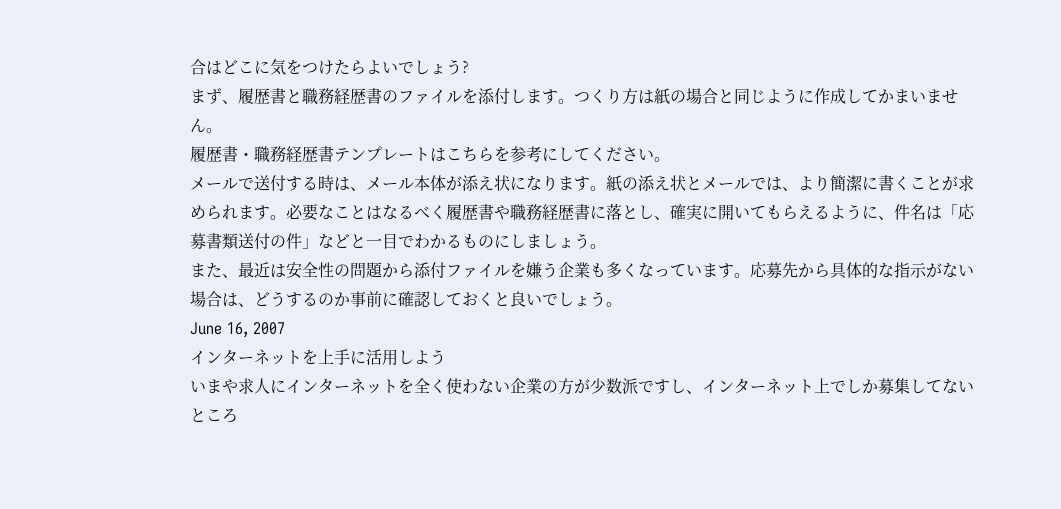合はどこに気をつけたらよいでしょう?
まず、履歴書と職務経歴書のファイルを添付します。つくり方は紙の場合と同じように作成してかまいません。
履歴書・職務経歴書テンプレートはこちらを参考にしてください。
メールで送付する時は、メール本体が添え状になります。紙の添え状とメールでは、より簡潔に書くことが求められます。必要なことはなるべく履歴書や職務経歴書に落とし、確実に開いてもらえるように、件名は「応募書類送付の件」などと一目でわかるものにしましょう。
また、最近は安全性の問題から添付ファイルを嫌う企業も多くなっています。応募先から具体的な指示がない場合は、どうするのか事前に確認しておくと良いでしょう。
June 16, 2007
インターネットを上手に活用しよう
いまや求人にインターネットを全く使わない企業の方が少数派ですし、インターネット上でしか募集してないところ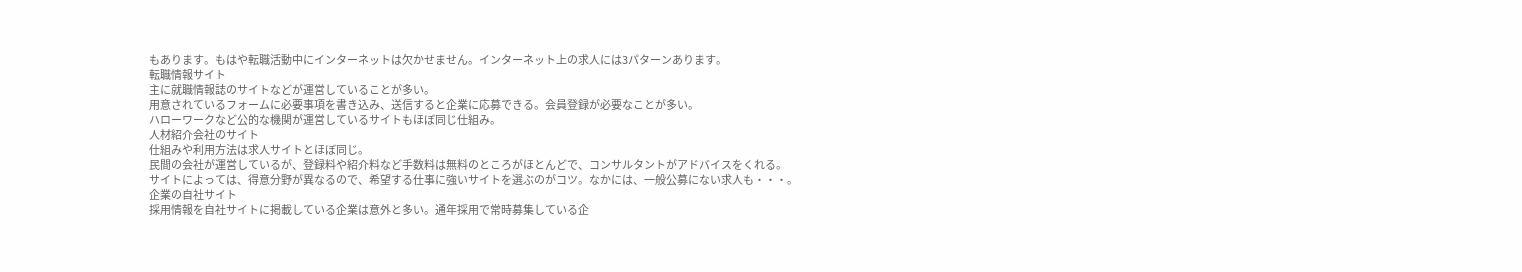もあります。もはや転職活動中にインターネットは欠かせません。インターネット上の求人には3パターンあります。
転職情報サイト
主に就職情報誌のサイトなどが運営していることが多い。
用意されているフォームに必要事項を書き込み、送信すると企業に応募できる。会員登録が必要なことが多い。
ハローワークなど公的な機関が運営しているサイトもほぼ同じ仕組み。
人材紹介会社のサイト
仕組みや利用方法は求人サイトとほぼ同じ。
民間の会社が運営しているが、登録料や紹介料など手数料は無料のところがほとんどで、コンサルタントがアドバイスをくれる。
サイトによっては、得意分野が異なるので、希望する仕事に強いサイトを選ぶのがコツ。なかには、一般公募にない求人も・・・。
企業の自社サイト
採用情報を自社サイトに掲載している企業は意外と多い。通年採用で常時募集している企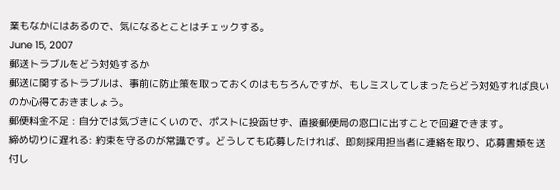業もなかにはあるので、気になるとことはチェックする。
June 15, 2007
郵送トラブルをどう対処するか
郵送に関するトラブルは、事前に防止策を取っておくのはもちろんですが、もしミスしてしまったらどう対処すれば良いのか心得ておきましょう。
郵便料金不足 : 自分では気づきにくいので、ポストに投函せず、直接郵便局の窓口に出すことで回避できます。
締め切りに遅れる: 約束を守るのが常識です。どうしても応募したければ、即刻採用担当者に連絡を取り、応募書類を送付し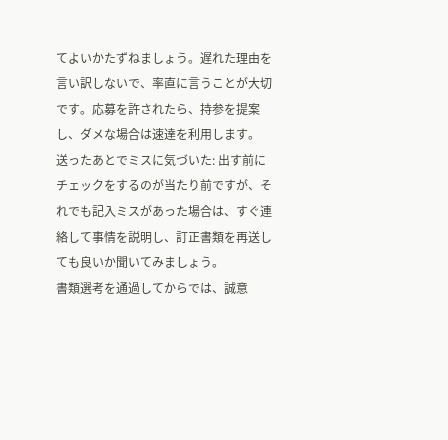てよいかたずねましょう。遅れた理由を言い訳しないで、率直に言うことが大切です。応募を許されたら、持参を提案し、ダメな場合は速達を利用します。
送ったあとでミスに気づいた: 出す前にチェックをするのが当たり前ですが、それでも記入ミスがあった場合は、すぐ連絡して事情を説明し、訂正書類を再送しても良いか聞いてみましょう。
書類選考を通過してからでは、誠意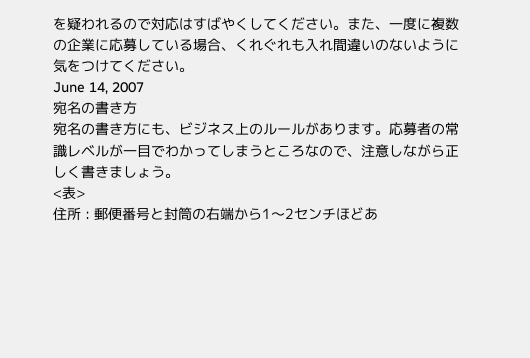を疑われるので対応はすばやくしてください。また、一度に複数の企業に応募している場合、くれぐれも入れ間違いのないように気をつけてください。
June 14, 2007
宛名の書き方
宛名の書き方にも、ビジネス上のルールがあります。応募者の常識レベルが一目でわかってしまうところなので、注意しながら正しく書きましょう。
<表>
住所 : 郵便番号と封筒の右端から1〜2センチほどあ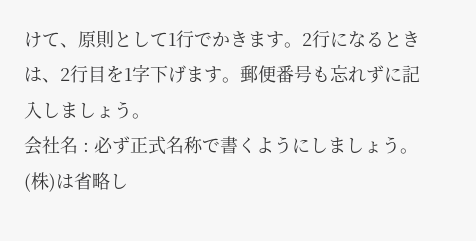けて、原則として1行でかきます。2行になるときは、2行目を1字下げます。郵便番号も忘れずに記入しましょう。
会社名 : 必ず正式名称で書くようにしましょう。(株)は省略し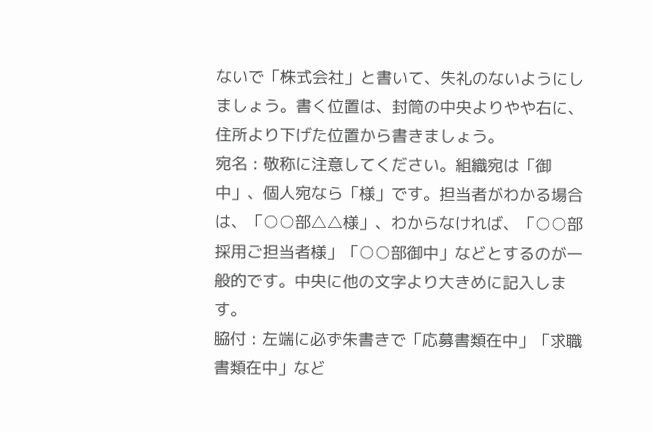ないで「株式会社」と書いて、失礼のないようにしましょう。書く位置は、封筒の中央よりやや右に、住所より下げた位置から書きましょう。
宛名 : 敬称に注意してください。組織宛は「御中」、個人宛なら「様」です。担当者がわかる場合は、「○○部△△様」、わからなければ、「○○部 採用ご担当者様」「○○部御中」などとするのが一般的です。中央に他の文字より大きめに記入します。
脇付 : 左端に必ず朱書きで「応募書類在中」「求職書類在中」など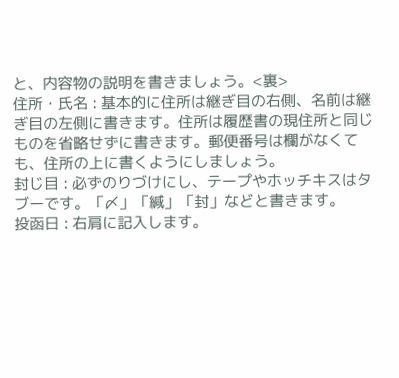と、内容物の説明を書きましょう。<裏>
住所・氏名 : 基本的に住所は継ぎ目の右側、名前は継ぎ目の左側に書きます。住所は履歴書の現住所と同じものを省略せずに書きます。郵便番号は欄がなくても、住所の上に書くようにしましょう。
封じ目 : 必ずのりづけにし、テープやホッチキスはタブーです。「〆」「緘」「封」などと書きます。
投函日 : 右肩に記入します。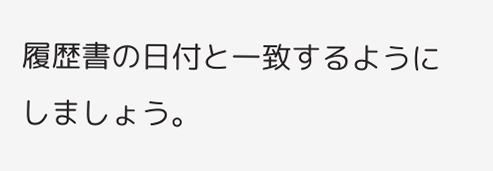履歴書の日付と一致するようにしましょう。